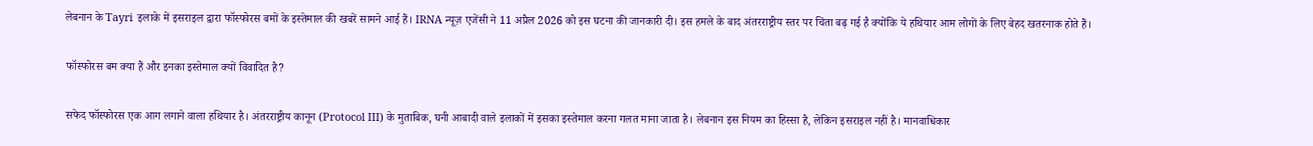लेबनान के Tayri इलाके में इसराइल द्वारा फॉस्फोरस बमों के इस्तेमाल की खबरें सामने आई हैं। IRNA न्यूज़ एजेंसी ने 11 अप्रैल 2026 को इस घटना की जानकारी दी। इस हमले के बाद अंतरराष्ट्रीय स्तर पर चिंता बढ़ गई है क्योंकि ये हथियार आम लोगों के लिए बेहद खतरनाक होते हैं।

फॉस्फोरस बम क्या हैं और इनका इस्तेमाल क्यों विवादित है?

सफेद फॉस्फोरस एक आग लगाने वाला हथियार है। अंतरराष्ट्रीय कानून (Protocol III) के मुताबिक, घनी आबादी वाले इलाकों में इसका इस्तेमाल करना गलत माना जाता है। लेबनान इस नियम का हिस्सा है, लेकिन इसराइल नहीं है। मानवाधिकार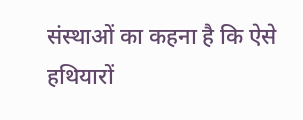संस्थाओं का कहना है कि ऐसे हथियारों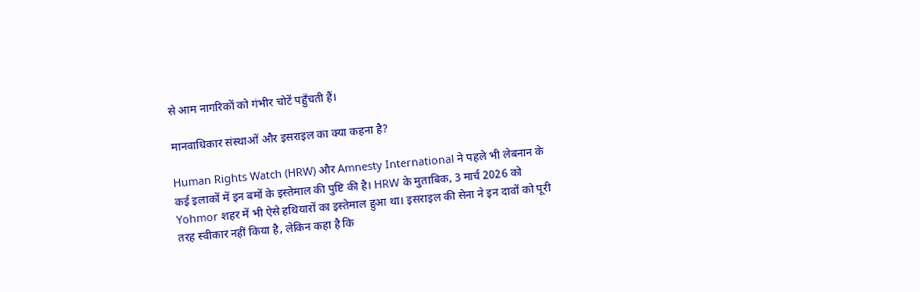से आम नागरिकों को गंभीर चोटें पहुँचती हैं।

मानवाधिकार संस्थाओं और इसराइल का क्या कहना है?

Human Rights Watch (HRW) और Amnesty International ने पहले भी लेबनान के कई इलाकों में इन बमों के इस्तेमाल की पुष्टि की है। HRW के मुताबिक, 3 मार्च 2026 को Yohmor शहर में भी ऐसे हथियारों का इस्तेमाल हुआ था। इसराइल की सेना ने इन दावों को पूरी तरह स्वीकार नहीं किया है, लेकिन कहा है कि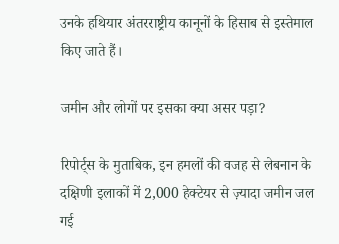उनके हथियार अंतरराष्ट्रीय कानूनों के हिसाब से इस्तेमाल किए जाते हैं।

जमीन और लोगों पर इसका क्या असर पड़ा?

रिपोर्ट्स के मुताबिक, इन हमलों की वजह से लेबनान के दक्षिणी इलाकों में 2,000 हेक्टेयर से ज़्यादा जमीन जल गई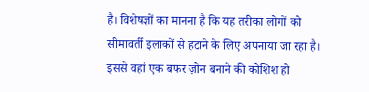है। विशेषज्ञों का मानना है कि यह तरीका लोगों को सीमावर्ती इलाकों से हटाने के लिए अपनाया जा रहा है। इससे वहां एक बफर ज़ोन बनाने की कोशिश हो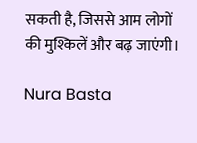सकती है, जिससे आम लोगों की मुश्किलें और बढ़ जाएंगी।

Nura Basta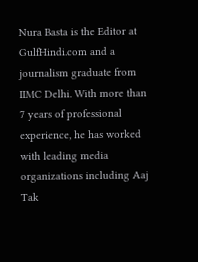Nura Basta is the Editor at GulfHindi.com and a journalism graduate from IIMC Delhi. With more than 7 years of professional experience, he has worked with leading media organizations including Aaj Tak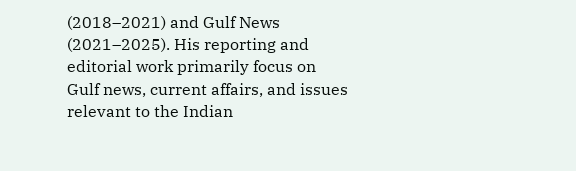(2018–2021) and Gulf News (2021–2025). His reporting and editorial work primarily focus on Gulf news, current affairs, and issues relevant to the Indian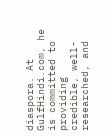diaspora. At GulfHindi.com, he is committed to providing credible, well-researched, and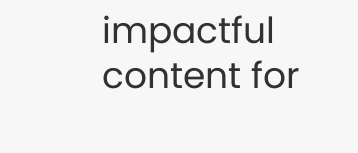impactful content for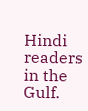Hindi readers in the Gulf.